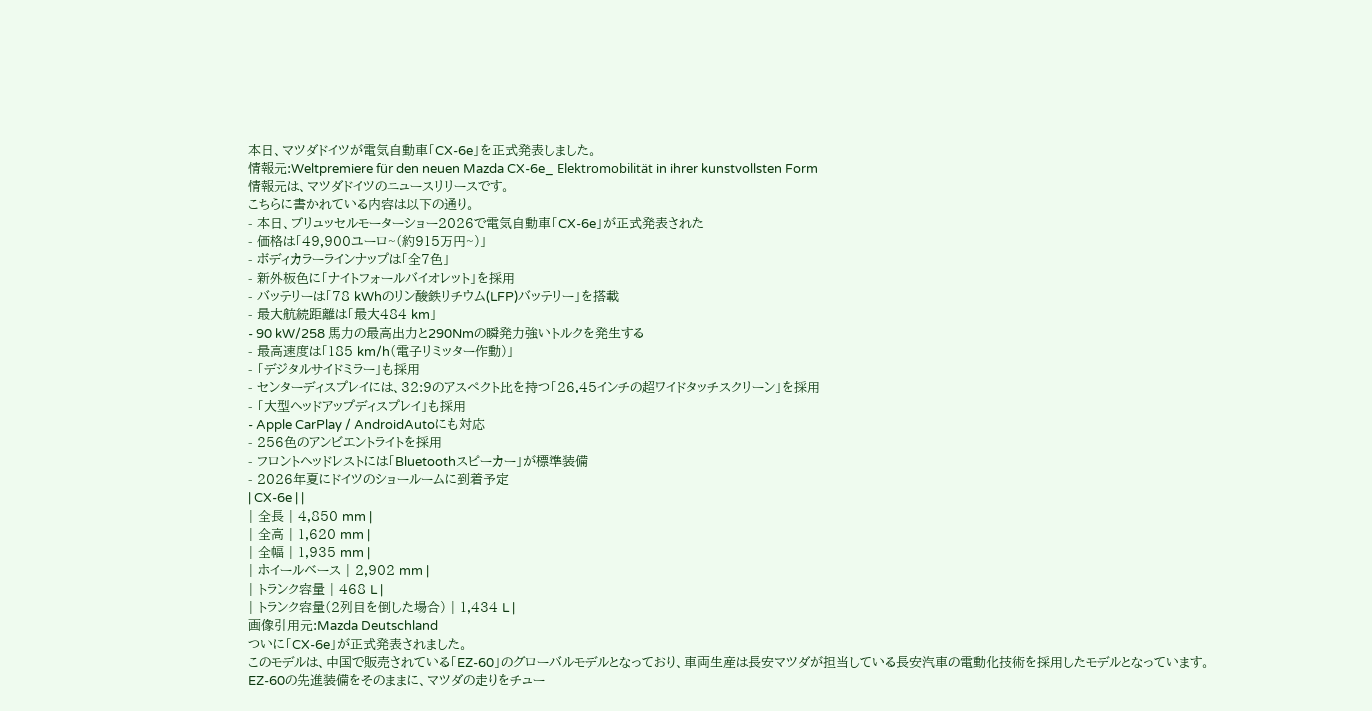本日、マツダドイツが電気自動車「CX-6e」を正式発表しました。
情報元:Weltpremiere für den neuen Mazda CX-6e_ Elektromobilität in ihrer kunstvollsten Form
情報元は、マツダドイツのニュースリリースです。
こちらに書かれている内容は以下の通り。
- 本日、ブリュッセルモーターショー2026で電気自動車「CX-6e」が正式発表された
- 価格は「49,900ユーロ~(約915万円~)」
- ボディカラーラインナップは「全7色」
- 新外板色に「ナイトフォールバイオレット」を採用
- バッテリーは「78 kWhのリン酸鉄リチウム(LFP)バッテリー」を搭載
- 最大航続距離は「最大484 km」
- 90 kW/258 馬力の最高出力と290Nmの瞬発力強いトルクを発生する
- 最高速度は「185 km/h(電子リミッター作動)」
- 「デジタルサイドミラー」も採用
- センターディスプレイには、32:9のアスペクト比を持つ「26.45インチの超ワイドタッチスクリーン」を採用
- 「大型ヘッドアップディスプレイ」も採用
- Apple CarPlay / AndroidAutoにも対応
- 256色のアンビエントライトを採用
- フロントヘッドレストには「Bluetoothスピーカー」が標準装備
- 2026年夏にドイツのショールームに到着予定
| CX-6e | |
| 全長 | 4,850 mm |
| 全高 | 1,620 mm |
| 全幅 | 1,935 mm |
| ホイールベース | 2,902 mm |
| トランク容量 | 468 L |
| トランク容量(2列目を倒した場合) | 1,434 L |
画像引用元:Mazda Deutschland
ついに「CX-6e」が正式発表されました。
このモデルは、中国で販売されている「EZ-60」のグローバルモデルとなっており、車両生産は長安マツダが担当している長安汽車の電動化技術を採用したモデルとなっています。
EZ-60の先進装備をそのままに、マツダの走りをチュー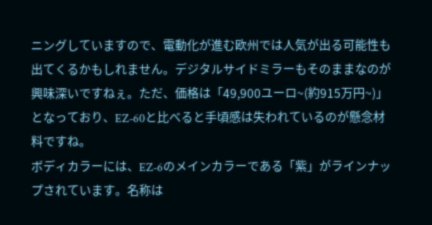ニングしていますので、電動化が進む欧州では人気が出る可能性も出てくるかもしれません。デジタルサイドミラーもそのままなのが興味深いですねぇ。ただ、価格は「49,900ユーロ~(約915万円~)」となっており、EZ-60と比べると手頃感は失われているのが懸念材料ですね。
ボディカラーには、EZ-6のメインカラーである「紫」がラインナップされています。名称は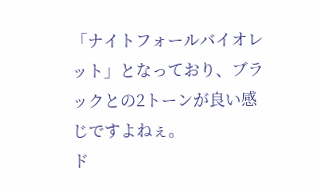「ナイトフォールバイオレット」となっており、ブラックとの2トーンが良い感じですよねぇ。
ド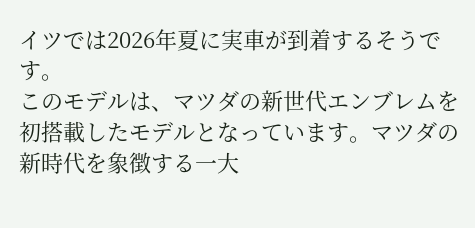イツでは2026年夏に実車が到着するそうです。
このモデルは、マツダの新世代エンブレムを初搭載したモデルとなっています。マツダの新時代を象徴する一大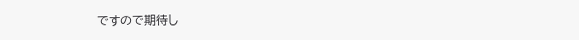ですので期待し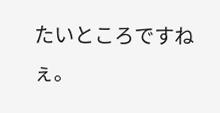たいところですねぇ。